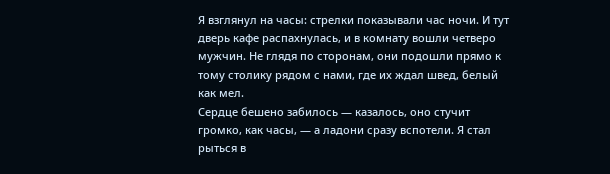Я взглянул на часы: стрелки показывали час ночи. И тут дверь кафе распахнулась, и в комнату вошли четверо мужчин. Не глядя по сторонам, они подошли прямо к тому столику рядом с нами, где их ждал швед, белый как мел.
Сердце бешено забилось — казалось, оно стучит громко, как часы, — а ладони сразу вспотели. Я стал рыться в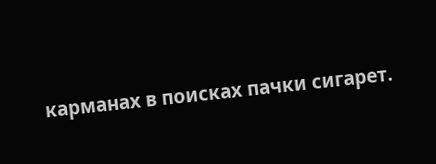карманах в поисках пачки сигарет.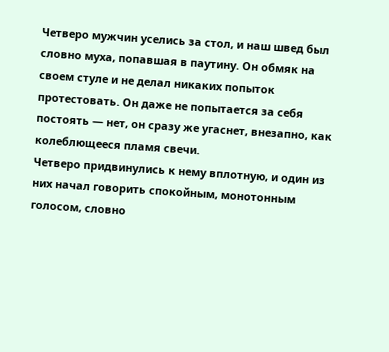Четверо мужчин уселись за стол, и наш швед был словно муха, попавшая в паутину. Он обмяк на своем стуле и не делал никаких попыток протестовать. Он даже не попытается за себя постоять — нет, он сразу же угаснет, внезапно, как колеблющееся пламя свечи.
Четверо придвинулись к нему вплотную, и один из них начал говорить спокойным, монотонным голосом, словно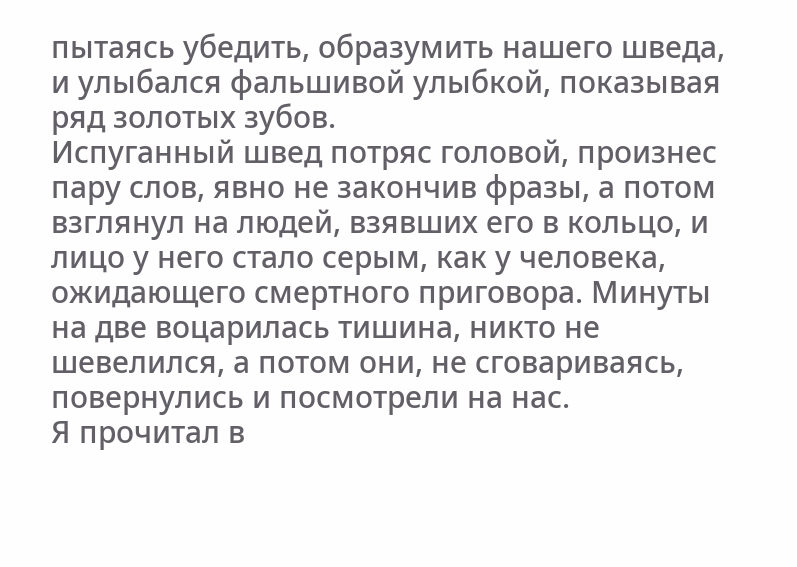пытаясь убедить, образумить нашего шведа, и улыбался фальшивой улыбкой, показывая ряд золотых зубов.
Испуганный швед потряс головой, произнес пару слов, явно не закончив фразы, а потом взглянул на людей, взявших его в кольцо, и лицо у него стало серым, как у человека, ожидающего смертного приговора. Минуты на две воцарилась тишина, никто не шевелился, а потом они, не сговариваясь, повернулись и посмотрели на нас.
Я прочитал в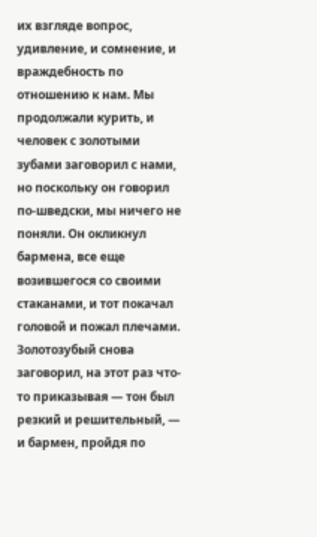их взгляде вопрос, удивление, и сомнение, и враждебность по отношению к нам. Мы продолжали курить, и человек с золотыми зубами заговорил с нами, но поскольку он говорил по-шведски, мы ничего не поняли. Он окликнул бармена, все еще возившегося со своими стаканами, и тот покачал головой и пожал плечами. Золотозубый снова заговорил, на этот раз что-то приказывая — тон был резкий и решительный, — и бармен, пройдя по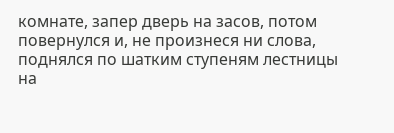комнате, запер дверь на засов, потом повернулся и, не произнеся ни слова, поднялся по шатким ступеням лестницы на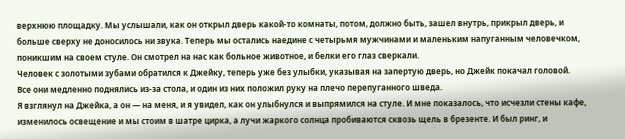верхнюю площадку. Мы услышали, как он открыл дверь какой-то комнаты, потом, должно быть, зашел внутрь, прикрыл дверь, и больше сверху не доносилось ни звука. Теперь мы остались наедине с четырьмя мужчинами и маленьким напуганным человечком, поникшим на своем стуле. Он смотрел на нас как больное животное, и белки его глаз сверкали.
Человек с золотыми зубами обратился к Джейку, теперь уже без улыбки, указывая на запертую дверь, но Джейк покачал головой.
Все они медленно поднялись из-за стола, и один из них положил руку на плечо перепуганного шведа.
Я взглянул на Джейка, а он — на меня, и я увидел, как он улыбнулся и выпрямился на стуле. И мне показалось, что исчезли стены кафе, изменилось освещение и мы стоим в шатре цирка, а лучи жаркого солнца пробиваются сквозь щель в брезенте. И был ринг, и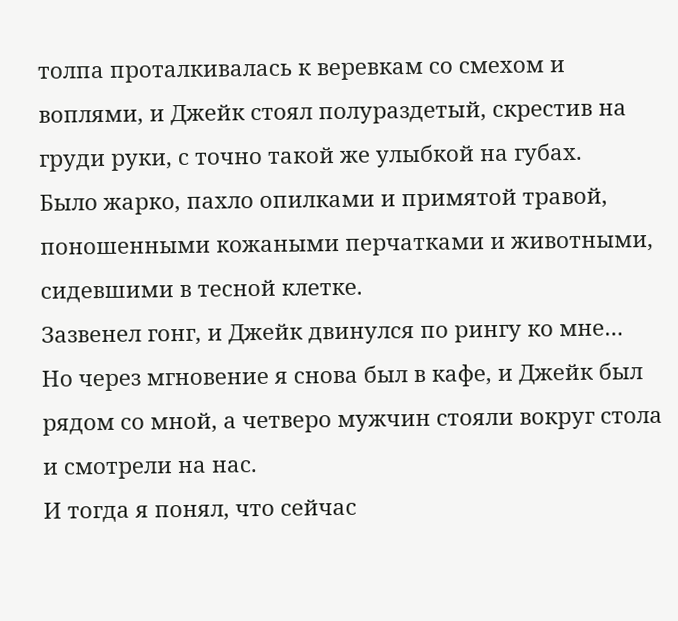толпа проталкивалась к веревкам со смехом и воплями, и Джейк стоял полураздетый, скрестив на груди руки, с точно такой же улыбкой на губах.
Было жарко, пахло опилками и примятой травой, поношенными кожаными перчатками и животными, сидевшими в тесной клетке.
Зазвенел гонг, и Джейк двинулся по рингу ко мне…
Но через мгновение я снова был в кафе, и Джейк был рядом со мной, а четверо мужчин стояли вокруг стола и смотрели на нас.
И тогда я понял, что сейчас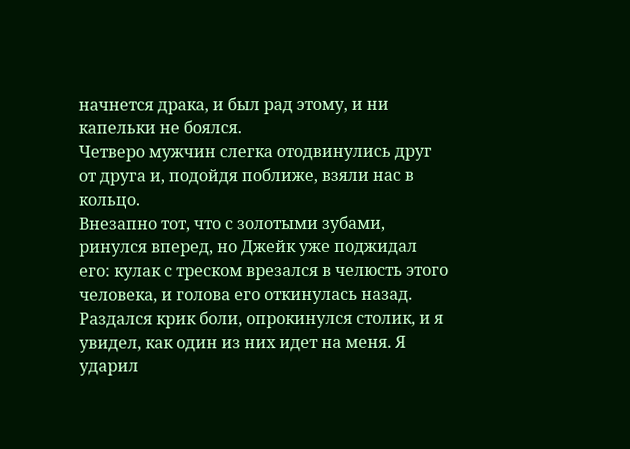начнется драка, и был рад этому, и ни капельки не боялся.
Четверо мужчин слегка отодвинулись друг от друга и, подойдя поближе, взяли нас в кольцо.
Внезапно тот, что с золотыми зубами, ринулся вперед, но Джейк уже поджидал его: кулак с треском врезался в челюсть этого человека, и голова его откинулась назад. Раздался крик боли, опрокинулся столик, и я увидел, как один из них идет на меня. Я ударил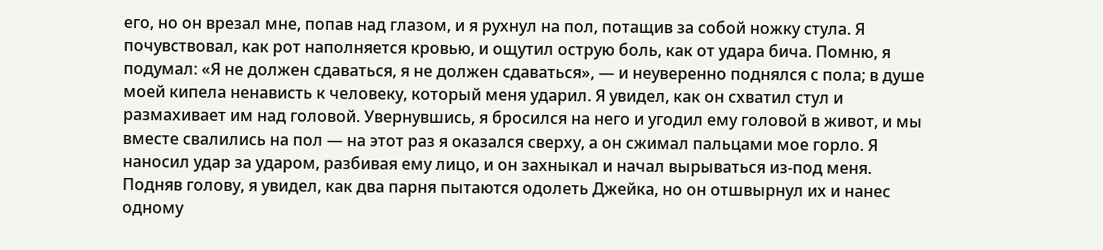его, но он врезал мне, попав над глазом, и я рухнул на пол, потащив за собой ножку стула. Я почувствовал, как рот наполняется кровью, и ощутил острую боль, как от удара бича. Помню, я подумал: «Я не должен сдаваться, я не должен сдаваться», — и неуверенно поднялся с пола; в душе моей кипела ненависть к человеку, который меня ударил. Я увидел, как он схватил стул и размахивает им над головой. Увернувшись, я бросился на него и угодил ему головой в живот, и мы вместе свалились на пол — на этот раз я оказался сверху, а он сжимал пальцами мое горло. Я наносил удар за ударом, разбивая ему лицо, и он захныкал и начал вырываться из-под меня.
Подняв голову, я увидел, как два парня пытаются одолеть Джейка, но он отшвырнул их и нанес одному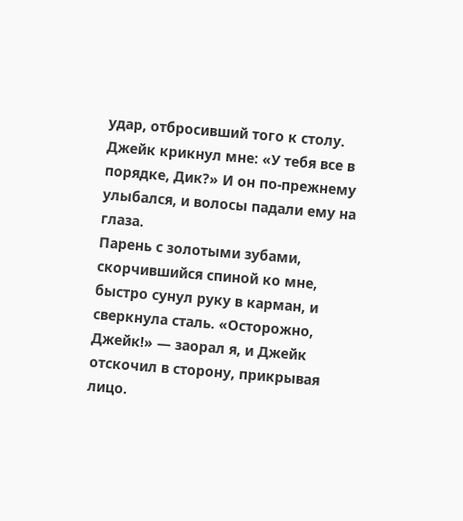удар, отбросивший того к столу. Джейк крикнул мне: «У тебя все в порядке, Дик?» И он по-прежнему улыбался, и волосы падали ему на глаза.
Парень с золотыми зубами, скорчившийся спиной ко мне, быстро сунул руку в карман, и сверкнула сталь. «Осторожно, Джейк!» — заорал я, и Джейк отскочил в сторону, прикрывая лицо.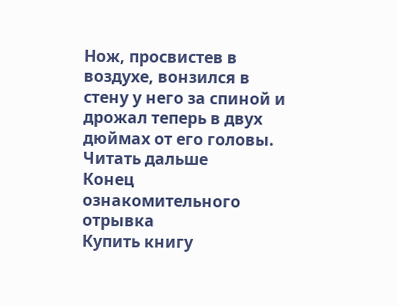Нож, просвистев в воздухе, вонзился в стену у него за спиной и дрожал теперь в двух дюймах от его головы.
Читать дальше
Конец ознакомительного отрывка
Купить книгу